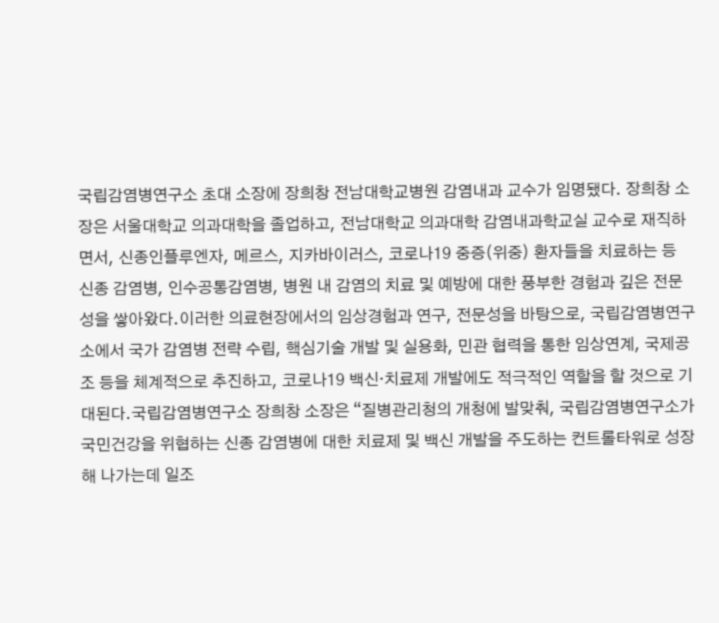국립감염병연구소 초대 소장에 장희창 전남대학교병원 감염내과 교수가 임명됐다. 장희창 소장은 서울대학교 의과대학을 졸업하고, 전남대학교 의과대학 감염내과학교실 교수로 재직하면서, 신종인플루엔자, 메르스, 지카바이러스, 코로나19 중증(위중) 환자들을 치료하는 등 신종 감염병, 인수공통감염병, 병원 내 감염의 치료 및 예방에 대한 풍부한 경험과 깊은 전문성을 쌓아왔다.이러한 의료현장에서의 임상경험과 연구, 전문성을 바탕으로, 국립감염병연구소에서 국가 감염병 전략 수립, 핵심기술 개발 및 실용화, 민관 협력을 통한 임상연계, 국제공조 등을 체계적으로 추진하고, 코로나19 백신·치료제 개발에도 적극적인 역할을 할 것으로 기대된다.국립감염병연구소 장희창 소장은 “질병관리청의 개청에 발맞춰, 국립감염병연구소가 국민건강을 위협하는 신종 감염병에 대한 치료제 및 백신 개발을 주도하는 컨트롤타워로 성장해 나가는데 일조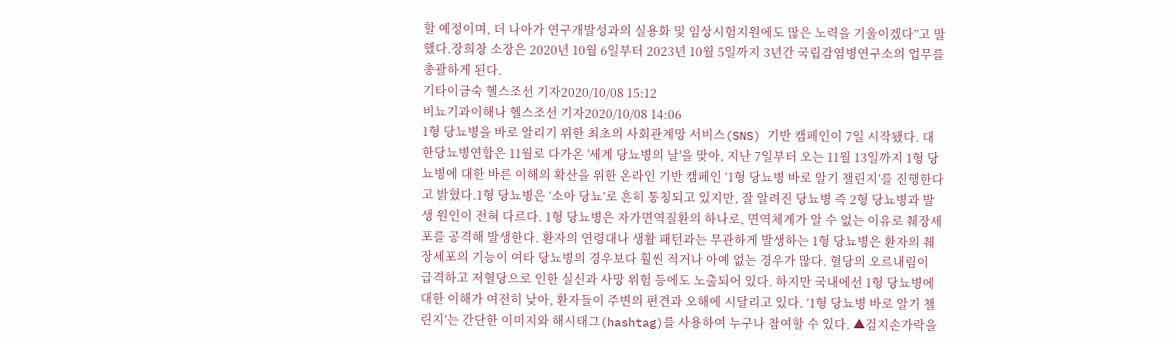할 예정이며, 더 나아가 연구개발성과의 실용화 및 임상시험지원에도 많은 노력을 기울이겠다”고 말했다.장희창 소장은 2020년 10월 6일부터 2023년 10월 5일까지 3년간 국립감염병연구소의 업무를 총괄하게 된다.
기타이금숙 헬스조선 기자2020/10/08 15:12
비뇨기과이해나 헬스조선 기자2020/10/08 14:06
1형 당뇨병을 바로 알리기 위한 최초의 사회관계망 서비스(SNS) 기반 캠페인이 7일 시작됐다. 대한당뇨병연합은 11월로 다가온 '세계 당뇨병의 날'을 맞아, 지난 7일부터 오는 11월 13일까지 1형 당뇨병에 대한 바른 이해의 확산을 위한 온라인 기반 캠페인 ‘1형 당뇨병 바로 알기 챌린지’를 진행한다고 밝혔다.1형 당뇨병은 ‘소아 당뇨’로 흔히 통칭되고 있지만, 잘 알려진 당뇨병 즉 2형 당뇨병과 발생 원인이 전혀 다르다. 1형 당뇨병은 자가면역질환의 하나로, 면역체계가 알 수 없는 이유로 췌장세포를 공격해 발생한다. 환자의 연령대나 생활 패턴과는 무관하게 발생하는 1형 당뇨병은 환자의 췌장세포의 기능이 여타 당뇨병의 경우보다 훨씬 적거나 아예 없는 경우가 많다. 혈당의 오르내림이 급격하고 저혈당으로 인한 실신과 사망 위험 등에도 노출되어 있다. 하지만 국내에선 1형 당뇨병에 대한 이해가 여전히 낮아, 환자들이 주변의 편견과 오해에 시달리고 있다. ‘1형 당뇨병 바로 알기 챌린지’는 간단한 이미지와 해시태그(hashtag)를 사용하여 누구나 참여할 수 있다. ▲검지손가락을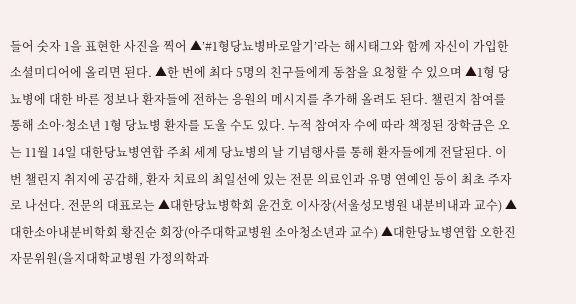들어 숫자 1을 표현한 사진을 찍어 ▲’#1형당뇨병바로알기’라는 해시태그와 함께 자신이 가입한 소셜미디어에 올리면 된다. ▲한 번에 최다 5명의 친구들에게 동참을 요청할 수 있으며 ▲1형 당뇨병에 대한 바른 정보나 환자들에 전하는 응원의 메시지를 추가해 올려도 된다. 챌린지 참여를 통해 소아·청소년 1형 당뇨병 환자를 도울 수도 있다. 누적 참여자 수에 따라 책정된 장학금은 오는 11월 14일 대한당뇨병연합 주최 세계 당뇨병의 날 기념행사를 통해 환자들에게 전달된다. 이번 챌린지 취지에 공감해, 환자 치료의 최일선에 있는 전문 의료인과 유명 연예인 등이 최초 주자로 나선다. 전문의 대표로는 ▲대한당뇨병학회 윤건호 이사장(서울성모병원 내분비내과 교수) ▲대한소아내분비학회 황진순 회장(아주대학교병원 소아청소년과 교수) ▲대한당뇨병연합 오한진 자문위원(을지대학교병원 가정의학과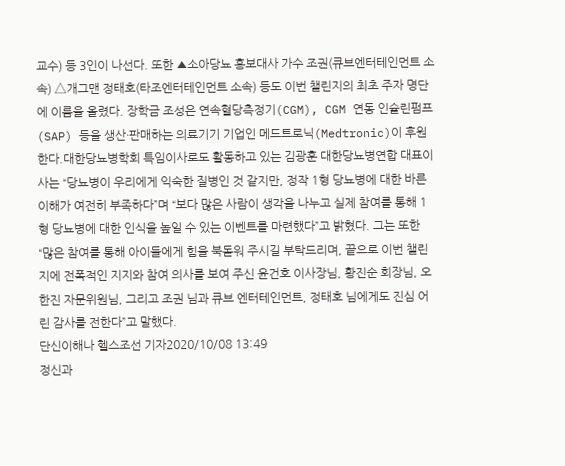교수) 등 3인이 나선다. 또한 ▲소아당뇨 홍보대사 가수 조권(큐브엔터테인먼트 소속) △개그맨 정태호(타조엔터테인먼트 소속) 등도 이번 챌린지의 최초 주자 명단에 이름을 올렸다. 장학금 조성은 연속혈당측정기(CGM), CGM 연동 인슐린펌프(SAP) 등을 생산·판매하는 의료기기 기업인 메드트로닉(Medtronic)이 후원한다.대한당뇨병학회 특임이사로도 활동하고 있는 김광훈 대한당뇨병연합 대표이사는 “당뇨병이 우리에게 익숙한 질병인 것 같지만, 정작 1형 당뇨병에 대한 바른 이해가 여전히 부족하다”며 “보다 많은 사람이 생각을 나누고 실제 참여를 통해 1형 당뇨병에 대한 인식을 높일 수 있는 이벤트를 마련했다”고 밝혔다. 그는 또한 “많은 참여를 통해 아이들에게 힘을 북돋워 주시길 부탁드리며, 끝으로 이번 챌린지에 전폭적인 지지와 참여 의사를 보여 주신 윤건호 이사장님, 황진순 회장님, 오한진 자문위원님, 그리고 조권 님과 큐브 엔터테인먼트, 정태호 님에게도 진심 어린 감사를 전한다”고 말했다.
단신이해나 헬스조선 기자2020/10/08 13:49
정신과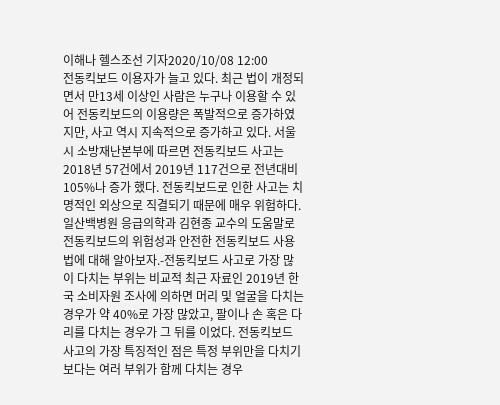이해나 헬스조선 기자2020/10/08 12:00
전동킥보드 이용자가 늘고 있다. 최근 법이 개정되면서 만13세 이상인 사람은 누구나 이용할 수 있어 전동킥보드의 이용량은 폭발적으로 증가하였지만, 사고 역시 지속적으로 증가하고 있다. 서울시 소방재난본부에 따르면 전동킥보드 사고는 2018년 57건에서 2019년 117건으로 전년대비 105%나 증가 했다. 전동킥보드로 인한 사고는 치명적인 외상으로 직결되기 때문에 매우 위험하다. 일산백병원 응급의학과 김현종 교수의 도움말로 전동킥보드의 위험성과 안전한 전동킥보드 사용법에 대해 알아보자.-전동킥보드 사고로 가장 많이 다치는 부위는 비교적 최근 자료인 2019년 한국 소비자원 조사에 의하면 머리 및 얼굴을 다치는 경우가 약 40%로 가장 많았고, 팔이나 손 혹은 다리를 다치는 경우가 그 뒤를 이었다. 전동킥보드 사고의 가장 특징적인 점은 특정 부위만을 다치기 보다는 여러 부위가 함께 다치는 경우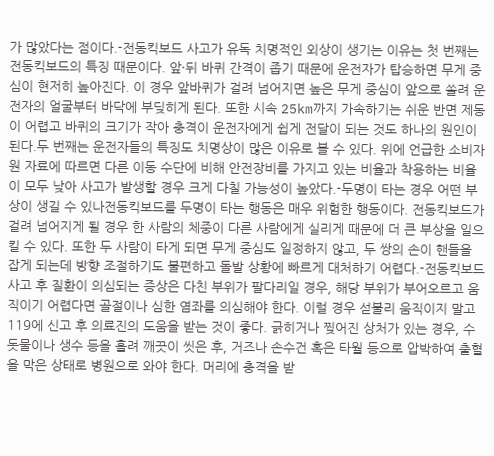가 많았다는 점이다.-전동킥보드 사고가 유독 치명적인 외상이 생기는 이유는 첫 번째는 전동킥보드의 특징 때문이다. 앞·뒤 바퀴 간격이 좁기 때문에 운전자가 탑승하면 무게 중심이 현저히 높아진다. 이 경우 앞바퀴가 걸려 넘어지면 높은 무게 중심이 앞으로 쏠려 운전자의 얼굴부터 바닥에 부딪히게 된다. 또한 시속 25km까지 가속하기는 쉬운 반면 제동이 어렵고 바퀴의 크기가 작아 충격이 운전자에게 쉽게 전달이 되는 것도 하나의 원인이 된다.두 번째는 운전자들의 특징도 치명상이 많은 이유로 볼 수 있다. 위에 언급한 소비자원 자료에 따르면 다른 이동 수단에 비해 안전장비를 가지고 있는 비율과 착용하는 비율이 모두 낮아 사고가 발생할 경우 크게 다칠 가능성이 높았다.-두명이 타는 경우 어떤 부상이 생길 수 있나전동킥보드를 두명이 타는 행동은 매우 위험한 행동이다. 전동킥보드가 걸려 넘어지게 될 경우 한 사람의 체중이 다른 사람에게 실리게 때문에 더 큰 부상을 일으킬 수 있다. 또한 두 사람이 타게 되면 무게 중심도 일정하지 않고, 두 쌍의 손이 핸들을 잡게 되는데 방향 조절하기도 불편하고 돌발 상황에 빠르게 대처하기 어렵다.-전동킥보드 사고 후 질환이 의심되는 증상은 다친 부위가 팔다리일 경우, 해당 부위가 부어오르고 움직이기 어렵다면 골절이나 심한 염좌를 의심해야 한다. 이럴 경우 섣불리 움직이지 말고 119에 신고 후 의료진의 도움을 받는 것이 좋다. 긁히거나 찢어진 상처가 있는 경우, 수돗물이나 생수 등을 흘려 깨끗이 씻은 후, 거즈나 손수건 혹은 타월 등으로 압박하여 출혈을 막은 상태로 병원으로 와야 한다. 머리에 충격을 받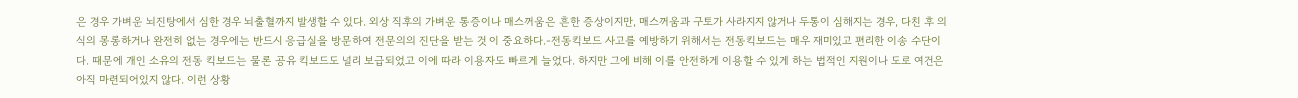은 경우 가벼운 뇌진탕에서 심한 경우 뇌출혈까지 발생할 수 있다. 외상 직후의 가벼운 통증이나 매스꺼움은 흔한 증상이지만, 매스꺼움과 구토가 사라지지 않거나 두통이 심해지는 경우, 다친 후 의식의 몽롱하거나 완전히 없는 경우에는 반드시 응급실을 방문하여 전문의의 진단을 받는 것 이 중요하다.-전동킥보드 사고를 예방하기 위해서는 전동킥보드는 매우 재미있고 편리한 이송 수단이다. 때문에 개인 소유의 전동 킥보드는 물론 공유 킥보드도 널리 보급되었고 이에 따라 이용자도 빠르게 늘었다. 하지만 그에 비해 이를 안전하게 이용할 수 있게 하는 법적인 지원이나 도로 여건은 아직 마련되어있지 않다. 이런 상황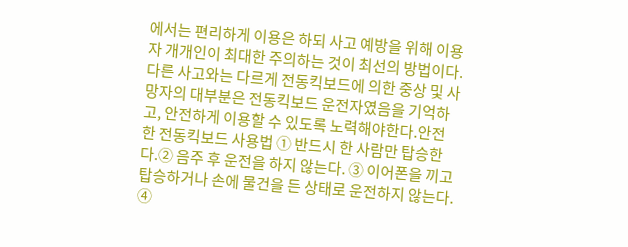에서는 편리하게 이용은 하되 사고 예방을 위해 이용자 개개인이 최대한 주의하는 것이 최선의 방법이다. 다른 사고와는 다르게 전동킥보드에 의한 중상 및 사망자의 대부분은 전동킥보드 운전자였음을 기억하고, 안전하게 이용할 수 있도록 노력해야한다.안전한 전동킥보드 사용법 ① 반드시 한 사람만 탑승한다.② 음주 후 운전을 하지 않는다. ③ 이어폰을 끼고 탑승하거나 손에 물건을 든 상태로 운전하지 않는다. ④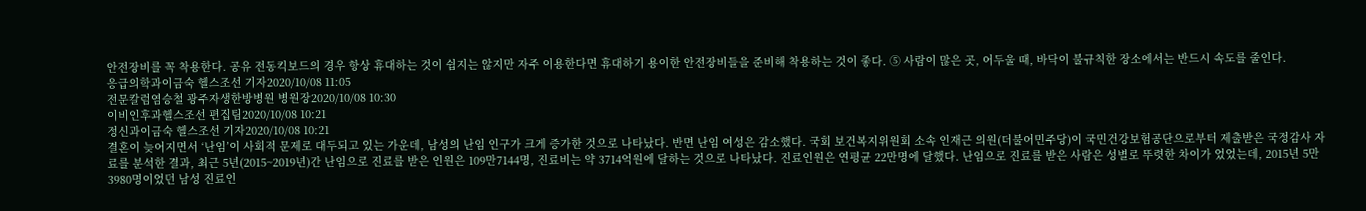안전장비를 꼭 착용한다. 공유 전동킥보드의 경우 항상 휴대하는 것이 쉽지는 않지만 자주 이용한다면 휴대하기 용이한 안전장비들을 준비해 착용하는 것이 좋다. ⑤ 사람이 많은 곳, 어두울 때, 바닥이 불규칙한 장소에서는 반드시 속도를 줄인다.
응급의학과이금숙 헬스조선 기자2020/10/08 11:05
전문칼럼염승철 광주자생한방병원 병원장2020/10/08 10:30
이비인후과헬스조선 편집팀2020/10/08 10:21
정신과이금숙 헬스조선 기자2020/10/08 10:21
결혼이 늦어지면서 ‘난임’이 사회적 문제로 대두되고 있는 가운데, 남성의 난임 인구가 크게 증가한 것으로 나타났다. 반면 난임 여성은 감소했다. 국회 보건복지위원회 소속 인재근 의원(더불어민주당)이 국민건강보험공단으로부터 제출받은 국정감사 자료를 분석한 결과, 최근 5년(2015~2019년)간 난임으로 진료를 받은 인원은 109만7144명, 진료비는 약 3714억원에 달하는 것으로 나타났다. 진료인원은 연평균 22만명에 달했다. 난임으로 진료를 받은 사람은 성별로 뚜렷한 차이가 었었는데, 2015년 5만 3980명이었던 남성 진료인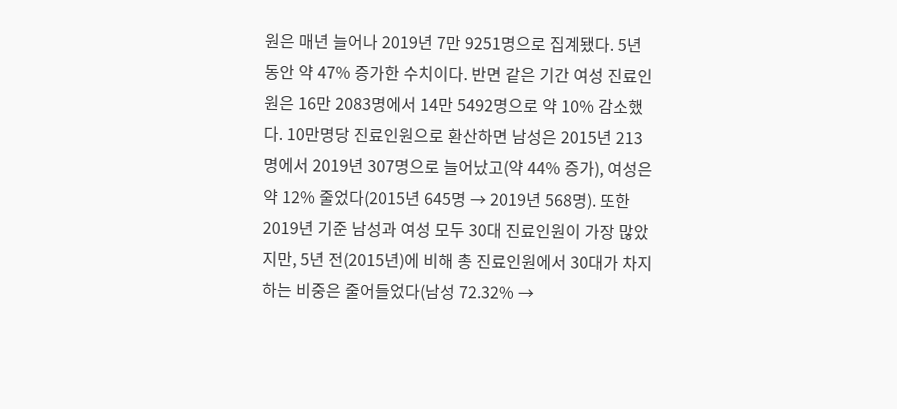원은 매년 늘어나 2019년 7만 9251명으로 집계됐다. 5년 동안 약 47% 증가한 수치이다. 반면 같은 기간 여성 진료인원은 16만 2083명에서 14만 5492명으로 약 10% 감소했다. 10만명당 진료인원으로 환산하면 남성은 2015년 213명에서 2019년 307명으로 늘어났고(약 44% 증가), 여성은 약 12% 줄었다(2015년 645명 → 2019년 568명). 또한 2019년 기준 남성과 여성 모두 30대 진료인원이 가장 많았지만, 5년 전(2015년)에 비해 총 진료인원에서 30대가 차지하는 비중은 줄어들었다(남성 72.32% →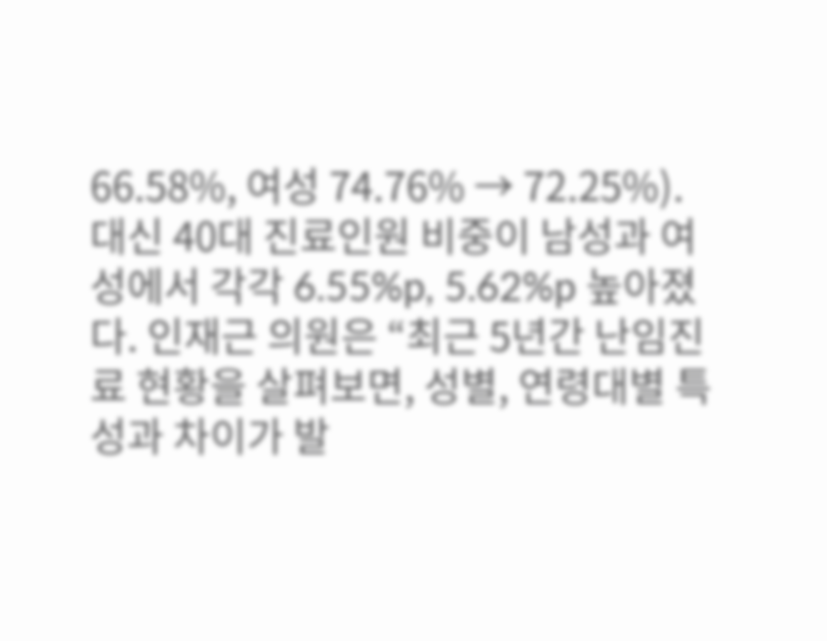66.58%, 여성 74.76% → 72.25%). 대신 40대 진료인원 비중이 남성과 여성에서 각각 6.55%p, 5.62%p 높아졌다. 인재근 의원은 “최근 5년간 난임진료 현황을 살펴보면, 성별, 연령대별 특성과 차이가 발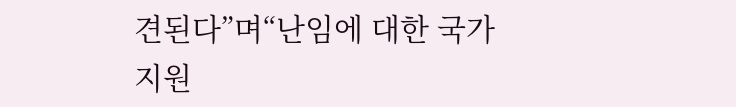견된다”며“난임에 대한 국가 지원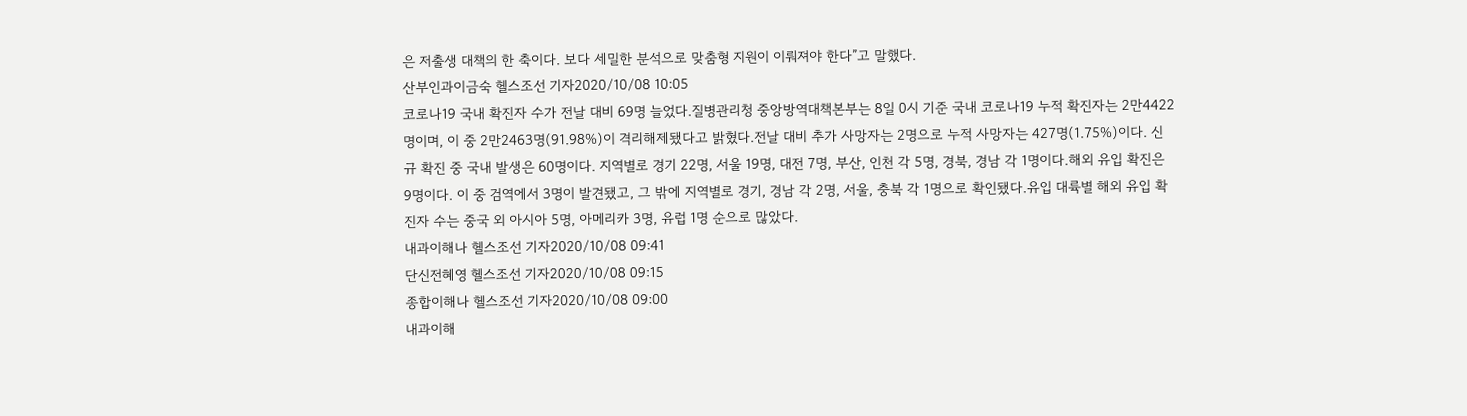은 저출생 대책의 한 축이다. 보다 세밀한 분석으로 맞춤형 지원이 이뤄져야 한다”고 말했다.
산부인과이금숙 헬스조선 기자2020/10/08 10:05
코로나19 국내 확진자 수가 전날 대비 69명 늘었다.질병관리청 중앙방역대책본부는 8일 0시 기준 국내 코로나19 누적 확진자는 2만4422명이며, 이 중 2만2463명(91.98%)이 격리해제됐다고 밝혔다.전날 대비 추가 사망자는 2명으로 누적 사망자는 427명(1.75%)이다. 신규 확진 중 국내 발생은 60명이다. 지역별로 경기 22명, 서울 19명, 대전 7명, 부산, 인천 각 5명, 경북, 경남 각 1명이다.해외 유입 확진은 9명이다. 이 중 검역에서 3명이 발견됐고, 그 밖에 지역별로 경기, 경남 각 2명, 서울, 충북 각 1명으로 확인됐다.유입 대륙별 해외 유입 확진자 수는 중국 외 아시아 5명, 아메리카 3명, 유럽 1명 순으로 많았다.
내과이해나 헬스조선 기자2020/10/08 09:41
단신전혜영 헬스조선 기자2020/10/08 09:15
종합이해나 헬스조선 기자2020/10/08 09:00
내과이해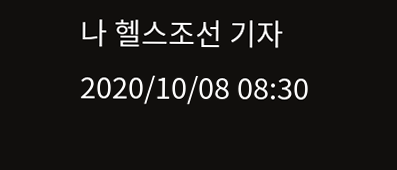나 헬스조선 기자2020/10/08 08:30